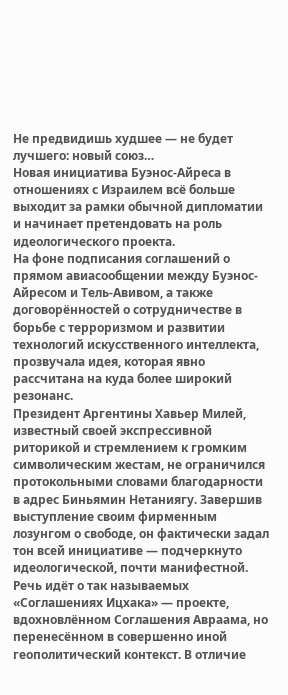Не предвидишь худшее — не будет лучшего: новый союз…
Новая инициатива Буэнос-Айреса в отношениях с Израилем всё больше выходит за рамки обычной дипломатии и начинает претендовать на роль идеологического проекта.
На фоне подписания соглашений о прямом авиасообщении между Буэнос-Айресом и Тель-Авивом, а также договорённостей о сотрудничестве в борьбе с терроризмом и развитии технологий искусственного интеллекта, прозвучала идея, которая явно рассчитана на куда более широкий резонанс.
Президент Аргентины Хавьер Милей, известный своей экспрессивной риторикой и стремлением к громким символическим жестам, не ограничился протокольными словами благодарности в адрес Биньямин Нетаниягу. Завершив выступление своим фирменным лозунгом о свободе, он фактически задал тон всей инициативе — подчеркнуто идеологической, почти манифестной.
Речь идёт о так называемых «Соглашениях Ицхака» — проекте, вдохновлённом Соглашения Авраама, но перенесённом в совершенно иной геополитический контекст. В отличие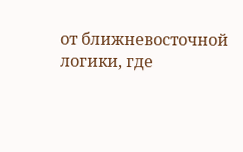от ближневосточной логики, где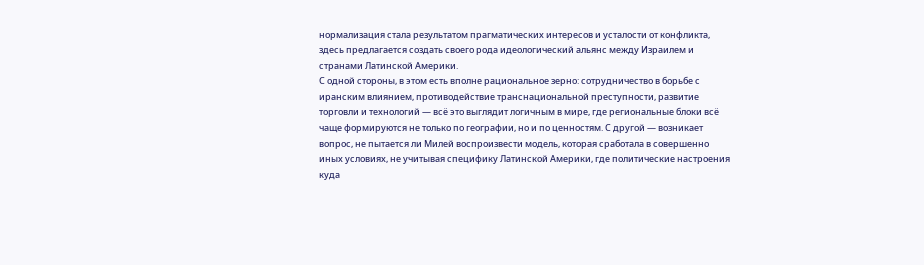нормализация стала результатом прагматических интересов и усталости от конфликта, здесь предлагается создать своего рода идеологический альянс между Израилем и странами Латинской Америки.
С одной стороны, в этом есть вполне рациональное зерно: сотрудничество в борьбе с иранским влиянием, противодействие транснациональной преступности, развитие торговли и технологий — всё это выглядит логичным в мире, где региональные блоки всё чаще формируются не только по географии, но и по ценностям. С другой — возникает вопрос, не пытается ли Милей воспроизвести модель, которая сработала в совершенно иных условиях, не учитывая специфику Латинской Америки, где политические настроения куда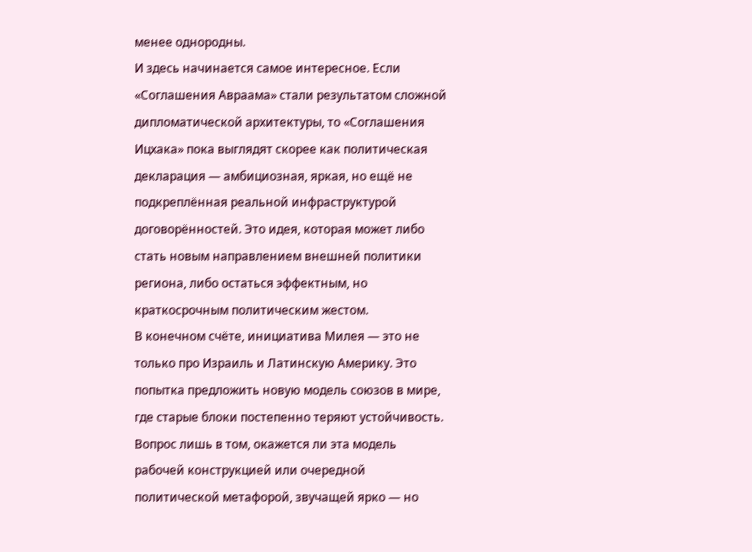менее однородны.
И здесь начинается самое интересное. Если «Соглашения Авраама» стали результатом сложной дипломатической архитектуры, то «Соглашения Ицхака» пока выглядят скорее как политическая декларация — амбициозная, яркая, но ещё не подкреплённая реальной инфраструктурой договорённостей. Это идея, которая может либо стать новым направлением внешней политики региона, либо остаться эффектным, но краткосрочным политическим жестом.
В конечном счёте, инициатива Милея — это не только про Израиль и Латинскую Америку. Это попытка предложить новую модель союзов в мире, где старые блоки постепенно теряют устойчивость. Вопрос лишь в том, окажется ли эта модель рабочей конструкцией или очередной политической метафорой, звучащей ярко — но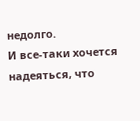недолго.
И все-таки хочется надеяться, что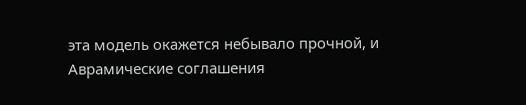эта модель окажется небывало прочной, и Аврамические соглашения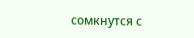сомкнутся с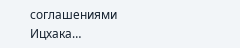соглашениями Ицхака…